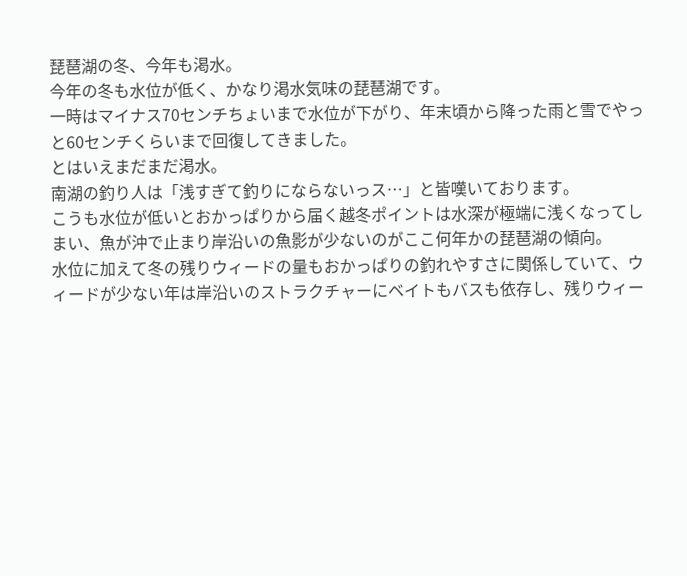琵琶湖の冬、今年も渇水。
今年の冬も水位が低く、かなり渇水気味の琵琶湖です。
一時はマイナス70センチちょいまで水位が下がり、年末頃から降った雨と雪でやっと60センチくらいまで回復してきました。
とはいえまだまだ渇水。
南湖の釣り人は「浅すぎて釣りにならないっス…」と皆嘆いております。
こうも水位が低いとおかっぱりから届く越冬ポイントは水深が極端に浅くなってしまい、魚が沖で止まり岸沿いの魚影が少ないのがここ何年かの琵琶湖の傾向。
水位に加えて冬の残りウィードの量もおかっぱりの釣れやすさに関係していて、ウィードが少ない年は岸沿いのストラクチャーにベイトもバスも依存し、残りウィー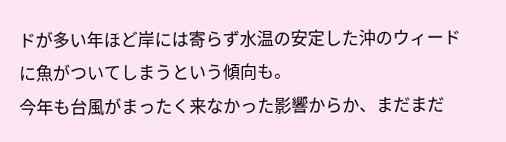ドが多い年ほど岸には寄らず水温の安定した沖のウィードに魚がついてしまうという傾向も。
今年も台風がまったく来なかった影響からか、まだまだ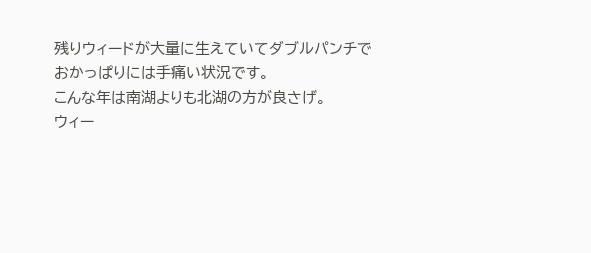残りウィードが大量に生えていてダブルパンチでおかっぱりには手痛い状況です。
こんな年は南湖よりも北湖の方が良さげ。
ウィー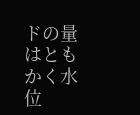ドの量はともかく水位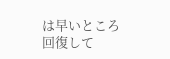は早いところ回復して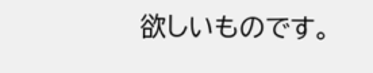欲しいものです。